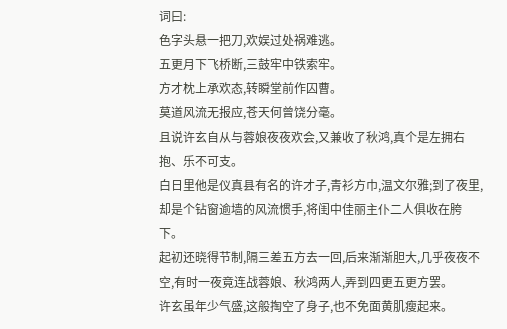词曰:
色字头悬一把刀,欢娱过处祸难逃。
五更月下飞桥断,三鼓牢中铁索牢。
方才枕上承欢态,转瞬堂前作囚曹。
莫道风流无报应,苍天何曾饶分毫。
且说许玄自从与蓉娘夜夜欢会,又兼收了秋鸿,真个是左拥右抱、乐不可支。
白日里他是仪真县有名的许才子,青衫方巾,温文尔雅;到了夜里,却是个钻窗逾墙的风流惯手,将闺中佳丽主仆二人俱收在胯下。
起初还晓得节制,隔三差五方去一回,后来渐渐胆大,几乎夜夜不空,有时一夜竟连战蓉娘、秋鸿两人,弄到四更五更方罢。
许玄虽年少气盛,这般掏空了身子,也不免面黄肌瘦起来。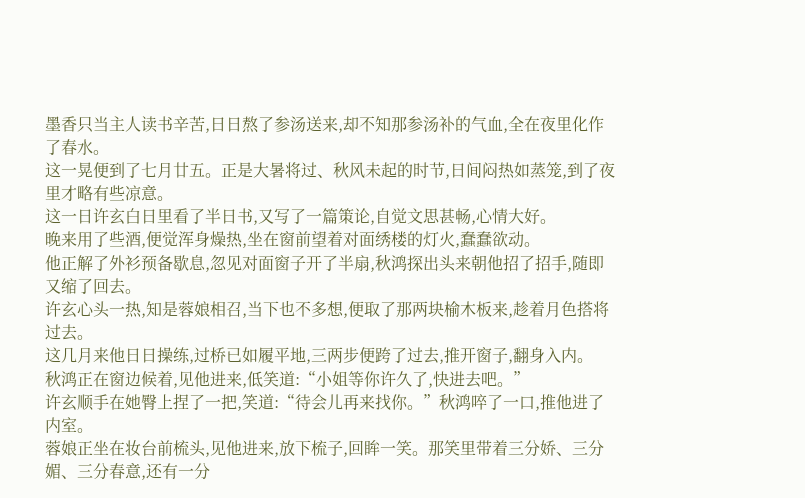墨香只当主人读书辛苦,日日熬了参汤送来,却不知那参汤补的气血,全在夜里化作了春水。
这一晃便到了七月廿五。正是大暑将过、秋风未起的时节,日间闷热如蒸笼,到了夜里才略有些凉意。
这一日许玄白日里看了半日书,又写了一篇策论,自觉文思甚畅,心情大好。
晚来用了些酒,便觉浑身燥热,坐在窗前望着对面绣楼的灯火,蠢蠢欲动。
他正解了外衫预备歇息,忽见对面窗子开了半扇,秋鸿探出头来朝他招了招手,随即又缩了回去。
许玄心头一热,知是蓉娘相召,当下也不多想,便取了那两块榆木板来,趁着月色搭将过去。
这几月来他日日操练,过桥已如履平地,三两步便跨了过去,推开窗子,翻身入内。
秋鸿正在窗边候着,见他进来,低笑道:“小姐等你许久了,快进去吧。”
许玄顺手在她臀上捏了一把,笑道:“待会儿再来找你。”秋鸿啐了一口,推他进了内室。
蓉娘正坐在妆台前梳头,见他进来,放下梳子,回眸一笑。那笑里带着三分娇、三分媚、三分春意,还有一分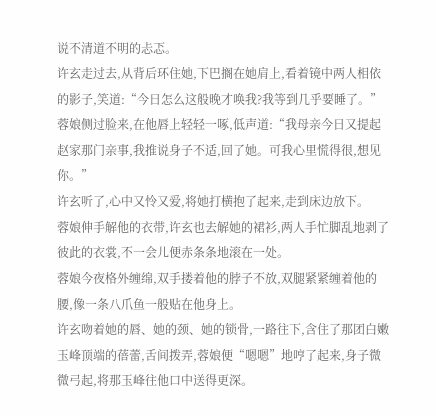说不清道不明的忐忑。
许玄走过去,从背后环住她,下巴搁在她肩上,看着镜中两人相依的影子,笑道:“今日怎么这般晚才唤我?我等到几乎要睡了。”
蓉娘侧过脸来,在他唇上轻轻一啄,低声道:“我母亲今日又提起赵家那门亲事,我推说身子不适,回了她。可我心里慌得很,想见你。”
许玄听了,心中又怜又爱,将她打横抱了起来,走到床边放下。
蓉娘伸手解他的衣带,许玄也去解她的裙衫,两人手忙脚乱地剥了彼此的衣裳,不一会儿便赤条条地滚在一处。
蓉娘今夜格外缠绵,双手搂着他的脖子不放,双腿紧紧缠着他的腰,像一条八爪鱼一般贴在他身上。
许玄吻着她的唇、她的颈、她的锁骨,一路往下,含住了那团白嫩玉峰顶端的蓓蕾,舌间拨弄,蓉娘便“嗯嗯”地哼了起来,身子微微弓起,将那玉峰往他口中送得更深。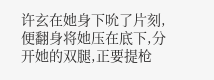许玄在她身下吮了片刻,便翻身将她压在底下,分开她的双腿,正要提枪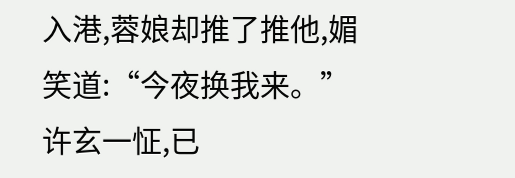入港,蓉娘却推了推他,媚笑道:“今夜换我来。”
许玄一怔,已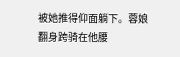被她推得仰面躺下。蓉娘翻身跨骑在他腰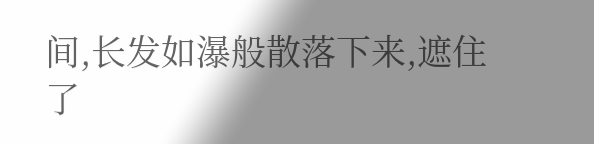间,长发如瀑般散落下来,遮住了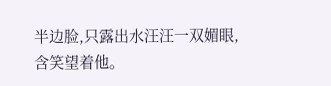半边脸,只露出水汪汪一双媚眼,含笑望着他。